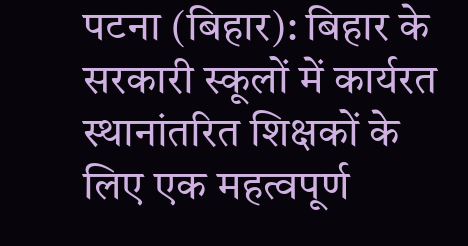पटना (बिहार): बिहार के सरकारी स्कूलों में कार्यरत स्थानांतरित शिक्षकों के लिए एक महत्वपूर्ण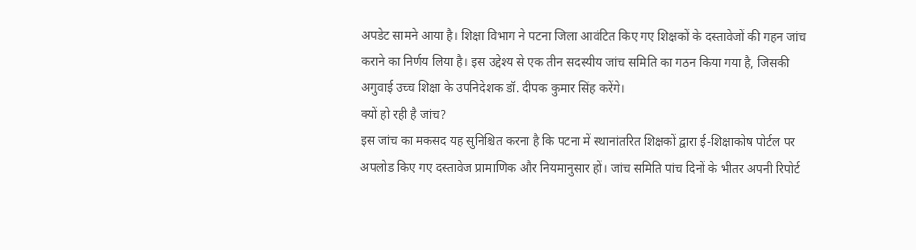अपडेट सामने आया है। शिक्षा विभाग ने पटना जिला आवंटित किए गए शिक्षकों के दस्तावेजों की गहन जांच कराने का निर्णय लिया है। इस उद्देश्य से एक तीन सदस्यीय जांच समिति का गठन किया गया है, जिसकी अगुवाई उच्च शिक्षा के उपनिदेशक डॉ. दीपक कुमार सिंह करेंगे।
क्यों हो रही है जांच?
इस जांच का मकसद यह सुनिश्चित करना है कि पटना में स्थानांतरित शिक्षकों द्वारा ई-शिक्षाकोष पोर्टल पर अपलोड किए गए दस्तावेज प्रामाणिक और नियमानुसार हों। जांच समिति पांच दिनों के भीतर अपनी रिपोर्ट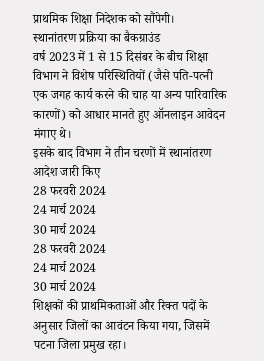प्राथमिक शिक्षा निदेशक को सौंपेगी।
स्थानांतरण प्रक्रिया का बैकग्राउंड
वर्ष 2023 में 1 से 15 दिसंबर के बीच शिक्षा विभाग ने विशेष परिस्थितियों (जैसे पति-पत्नी एक जगह कार्य करने की चाह या अन्य पारिवारिक कारणों) को आधार मानते हुए ऑनलाइन आवेदन मंगाए थे।
इसके बाद विभाग ने तीन चरणों में स्थानांतरण आदेश जारी किए
28 फरवरी 2024
24 मार्च 2024
30 मार्च 2024
28 फरवरी 2024
24 मार्च 2024
30 मार्च 2024
शिक्षकों की प्राथमिकताओं और रिक्त पदों के अनुसार जिलों का आवंटन किया गया, जिसमें पटना जिला प्रमुख रहा।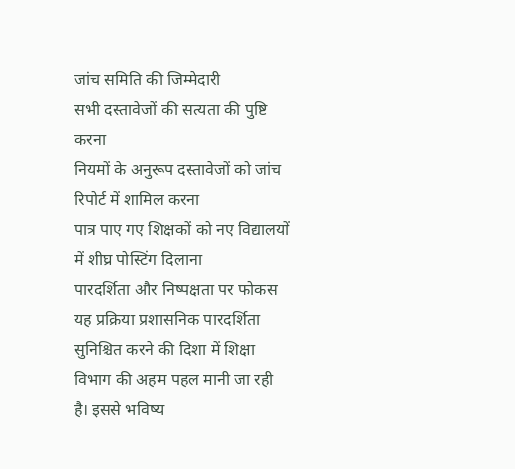जांच समिति की जिम्मेदारी
सभी दस्तावेजों की सत्यता की पुष्टि करना
नियमों के अनुरूप दस्तावेजों को जांच रिपोर्ट में शामिल करना
पात्र पाए गए शिक्षकों को नए विद्यालयों में शीघ्र पोस्टिंग दिलाना
पारदर्शिता और निष्पक्षता पर फोकस
यह प्रक्रिया प्रशासनिक पारदर्शिता सुनिश्चित करने की दिशा में शिक्षा विभाग की अहम पहल मानी जा रही है। इससे भविष्य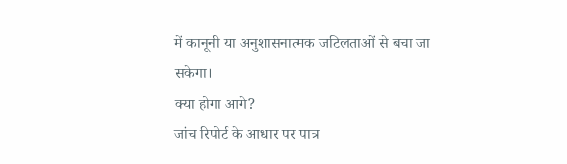में कानूनी या अनुशासनात्मक जटिलताओं से बचा जा सकेगा।
क्या होगा आगे?
जांच रिपोर्ट के आधार पर पात्र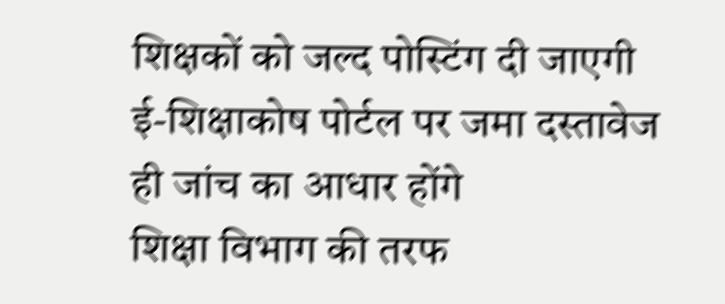शिक्षकों को जल्द पोस्टिंग दी जाएगी
ई-शिक्षाकोष पोर्टल पर जमा दस्तावेज ही जांच का आधार होंगे
शिक्षा विभाग की तरफ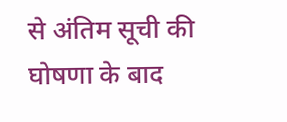से अंतिम सूची की घोषणा के बाद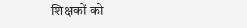शिक्षकों को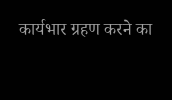कार्यभार ग्रहण करने का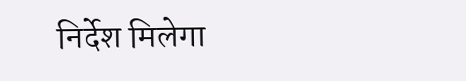निर्देश मिलेगा